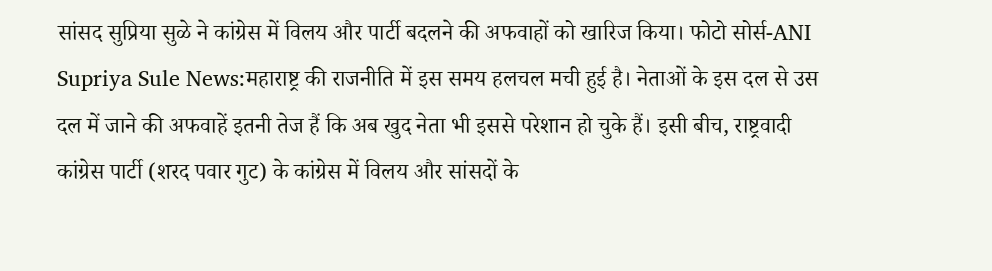सांसद सुप्रिया सुळे ने कांग्रेस में विलय और पार्टी बदलने की अफवाहों को खारिज किया। फोटो सोर्स-ANI
Supriya Sule News:महाराष्ट्र की राजनीति में इस समय हलचल मची हुई है। नेताओं के इस दल से उस दल में जाने की अफवाहें इतनी तेज हैं कि अब खुद नेता भी इससे परेशान हो चुके हैं। इसी बीच, राष्ट्रवादी कांग्रेस पार्टी (शरद पवार गुट) के कांग्रेस में विलय और सांसदों के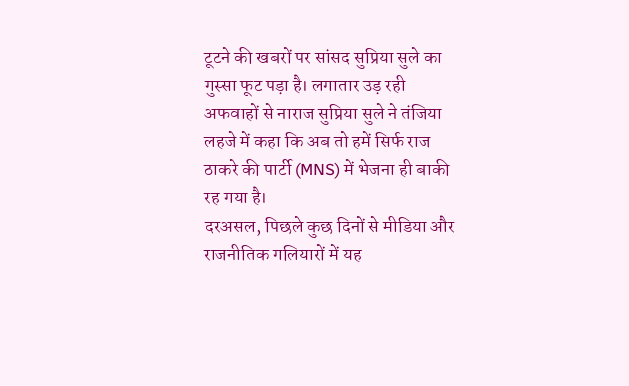टूटने की खबरों पर सांसद सुप्रिया सुले का गुस्सा फूट पड़ा है। लगातार उड़ रही अफवाहों से नाराज सुप्रिया सुले ने तंजिया लहजे में कहा कि अब तो हमें सिर्फ राज ठाकरे की पार्टी (MNS) में भेजना ही बाकी रह गया है।
दरअसल, पिछले कुछ दिनों से मीडिया और राजनीतिक गलियारों में यह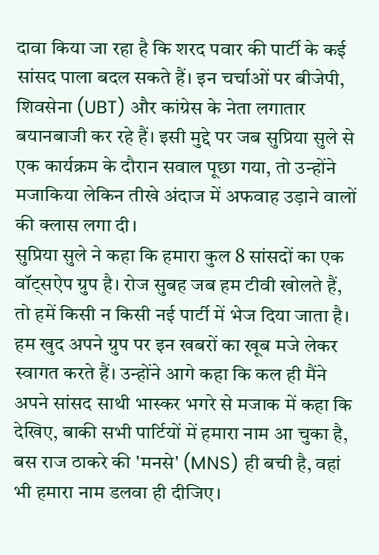दावा किया जा रहा है कि शरद पवार की पार्टी के कई सांसद पाला बदल सकते हैं। इन चर्चाओं पर बीजेपी, शिवसेना (UBT) और कांग्रेस के नेता लगातार बयानबाजी कर रहे हैं। इसी मुद्दे पर जब सुप्रिया सुले से एक कार्यक्रम के दौरान सवाल पूछा गया, तो उन्होंने मजाकिया लेकिन तीखे अंदाज में अफवाह उड़ाने वालों की क्लास लगा दी।
सुप्रिया सुले ने कहा कि हमारा कुल 8 सांसदों का एक वॉट्सऐप ग्रुप है। रोज सुबह जब हम टीवी खोलते हैं, तो हमें किसी न किसी नई पार्टी में भेज दिया जाता है। हम खुद अपने ग्रुप पर इन खबरों का खूब मजे लेकर स्वागत करते हैं। उन्होंने आगे कहा कि कल ही मैंने अपने सांसद साथी भास्कर भगरे से मजाक में कहा कि देखिए, बाकी सभी पार्टियों में हमारा नाम आ चुका है, बस राज ठाकरे की 'मनसे' (MNS) ही बची है, वहां भी हमारा नाम डलवा ही दीजिए।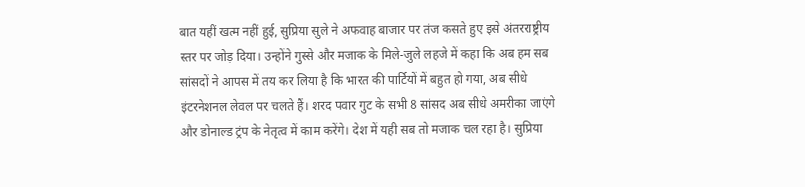बात यहीं खत्म नहीं हुई, सुप्रिया सुले ने अफवाह बाजार पर तंज कसते हुए इसे अंतरराष्ट्रीय स्तर पर जोड़ दिया। उन्होंने गुस्से और मजाक के मिले-जुले लहजे में कहा कि अब हम सब सांसदों ने आपस में तय कर लिया है कि भारत की पार्टियों में बहुत हो गया, अब सीधे इंटरनेशनल लेवल पर चलते हैं। शरद पवार गुट के सभी 8 सांसद अब सीधे अमरीका जाएंगे और डोनाल्ड ट्रंप के नेतृत्व में काम करेंगे। देश में यही सब तो मजाक चल रहा है। सुप्रिया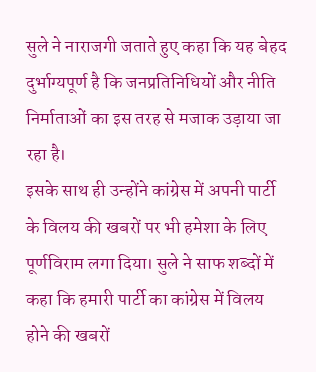सुले ने नाराजगी जताते हुए कहा कि यह बेहद दुर्भाग्यपूर्ण है कि जनप्रतिनिधियों और नीति निर्माताओं का इस तरह से मजाक उड़ाया जा रहा है।
इसके साथ ही उन्होंने कांग्रेस में अपनी पार्टी के विलय की खबरों पर भी हमेशा के लिए पूर्णविराम लगा दिया। सुले ने साफ शब्दों में कहा कि हमारी पार्टी का कांग्रेस में विलय होने की खबरों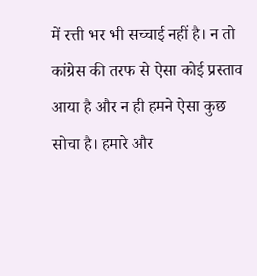में रत्ती भर भी सच्चाई नहीं है। न तो कांग्रेस की तरफ से ऐसा कोई प्रस्ताव आया है और न ही हमने ऐसा कुछ सोचा है। हमारे और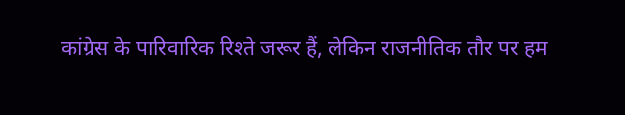कांग्रेस के पारिवारिक रिश्ते जरूर हैं, लेकिन राजनीतिक तौर पर हम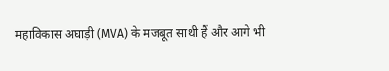महाविकास अघाड़ी (MVA) के मजबूत साथी हैं और आगे भी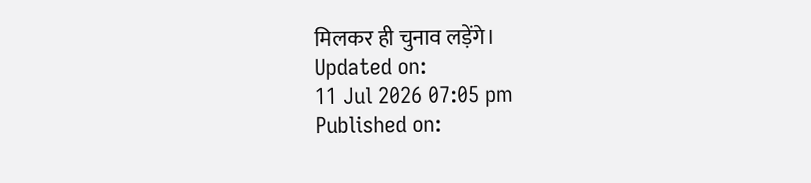मिलकर ही चुनाव लड़ेंगे।
Updated on:
11 Jul 2026 07:05 pm
Published on: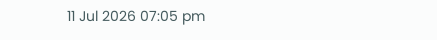11 Jul 2026 07:05 pm